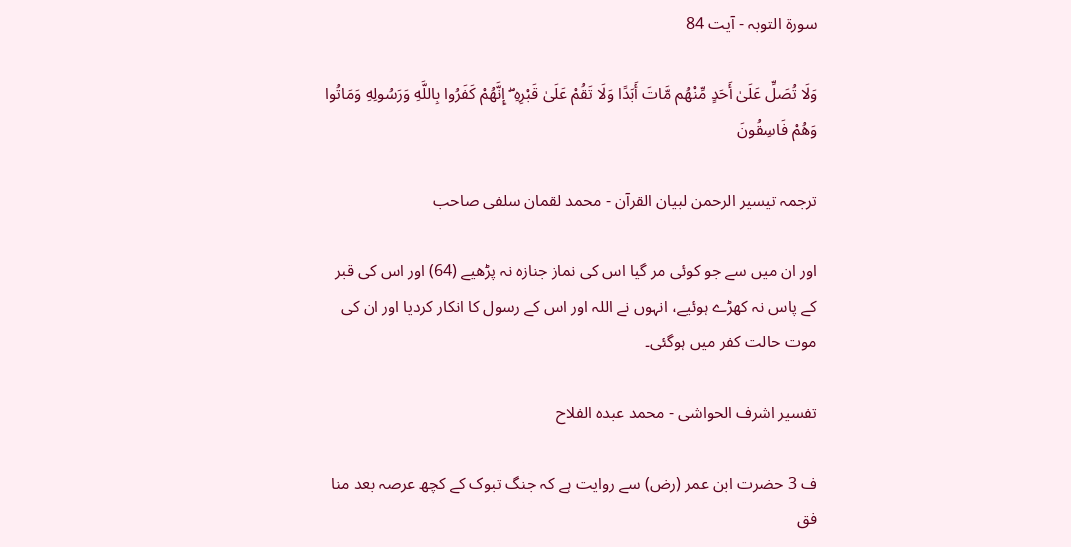سورة التوبہ - آیت 84

وَلَا تُصَلِّ عَلَىٰ أَحَدٍ مِّنْهُم مَّاتَ أَبَدًا وَلَا تَقُمْ عَلَىٰ قَبْرِهِ ۖ إِنَّهُمْ كَفَرُوا بِاللَّهِ وَرَسُولِهِ وَمَاتُوا وَهُمْ فَاسِقُونَ

ترجمہ تیسیر الرحمن لبیان القرآن - محمد لقمان سلفی صاحب

اور ان میں سے جو کوئی مر گیا اس کی نماز جنازہ نہ پڑھیے (64) اور اس کی قبر کے پاس نہ کھڑے ہوئیے، انہوں نے اللہ اور اس کے رسول کا انکار کردیا اور ان کی موت حالت کفر میں ہوگئی۔

تفسیر اشرف الحواشی - محمد عبدہ الفلاح

ف 3 حضرت ابن عمر (رض) سے روایت ہے کہ جنگ تبوک کے کچھ عرصہ بعد منا فق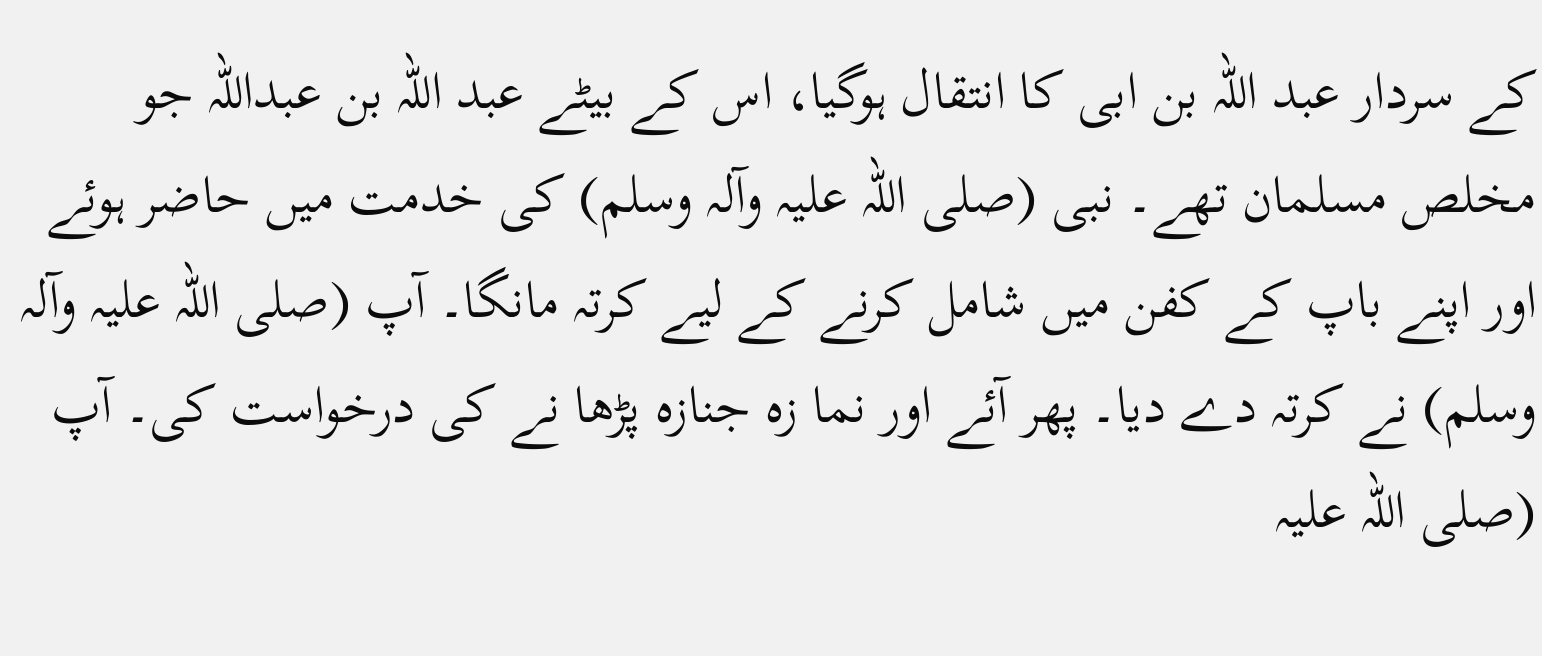کے سردار عبد اللہ بن ابی کا انتقال ہوگیا، اس کے بیٹے عبد اللہ بن عبداللہ جو مخلص مسلمان تھے۔ نبی (صلی اللہ علیہ وآلہ وسلم) کی خدمت میں حاضر ہوئے اور اپنے باپ کے کفن میں شامل کرنے کے لیے کرتہ مانگا۔ آپ (صلی اللہ علیہ وآلہ وسلم) نے کرتہ دے دیا۔ پھر آئے اور نما زہ جنازہ پڑھا نے کی درخواست کی۔ آپ (صلی اللہ علیہ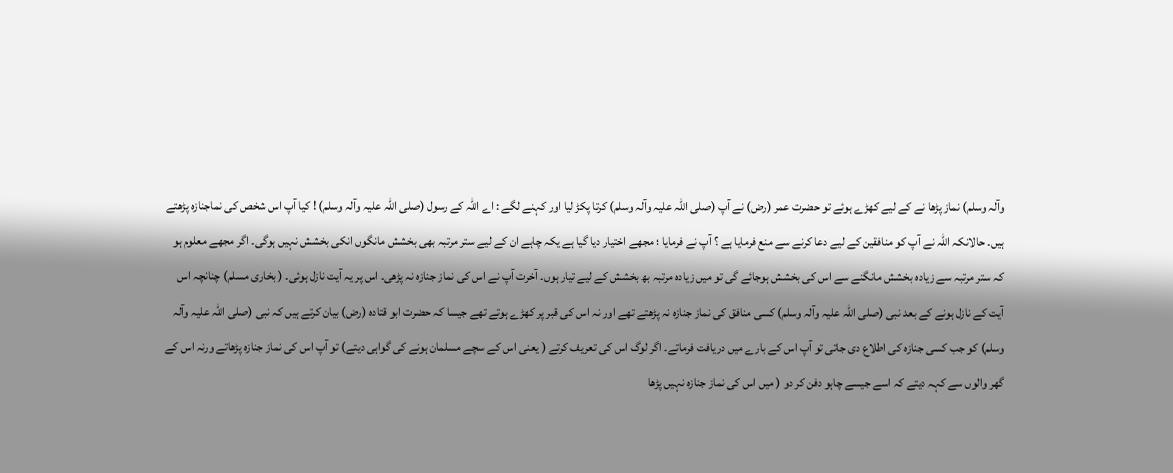وآلہ وسلم) نماز پڑھا نے کے لیے کھڑے ہوئے تو حضرت عمر (رض) نے آپ (صلی اللہ علیہ وآلہ وسلم) کرتا پکڑ لیا اور کہنے لگے : اے اللہ کے رسول (صلی اللہ علیہ وآلہ وسلم) ! کیا آپ اس شخص کی نماجنازہ پڑھتے ہیں۔ حالانکہ اللہ نے آپ کو منافقین کے لیے دعا کرنے سے منع فرمایا ہے ؟ آپ نے فرمایا ؛ مجھے اختیار دیا گیا ہے یکہ چاہے ان کے لیے ستر مرتبہ بھی بخشش مانگوں انکی بخشش نہیں ہوگی۔ اگر مجھے معلوم ہو کہ ستر مرتبہ سے زیادہ بخشش مانگنے سے اس کی بخشش ہوجائے گی تو میں زیادہ مرتبہ بھ بخشش کے لیے تیار ہوں۔ آخرت آپ نے اس کی نماز جنازہ نہ پڑھی۔ اس پر یہ آیت نازل ہوئی۔ ( بخاری مسلم) چنانچہ اس آیت کے نازل ہونے کے بعد نبی (صلی اللہ علیہ وآلہ وسلم) کسی منافق کی نماز جنازہ نہ پڑھتے تھے اور نہ اس کی قبر پر کھڑے ہوتے تھے جیسا کہ حضرت ابو قتادہ (رض) بیان کرتے ہیں کہ نبی (صلی اللہ علیہ وآلہ وسلم) کو جب کسی جنازہ کی اطلاع دی جاتی تو آپ اس کے بارے میں دریافت فرماتے۔ اگر لوگ اس کی تعریف کرتے ( یعنی اس کے سچے مسلمان ہونے کی گواہی دیتے) تو آپ اس کی نماز جنازہ پڑھاتے ورنہ اس کے گھر والوں سے کہہ دیتے کہ اسے جیسے چاہو دفن کر دو ( میں اس کی نماز جنازہ نہیں پڑھا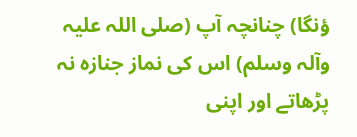ؤنگا) چنانچہ آپ (صلی اللہ علیہ وآلہ وسلم) اس کی نماز جنازہ نہ پڑھاتے اور اپنی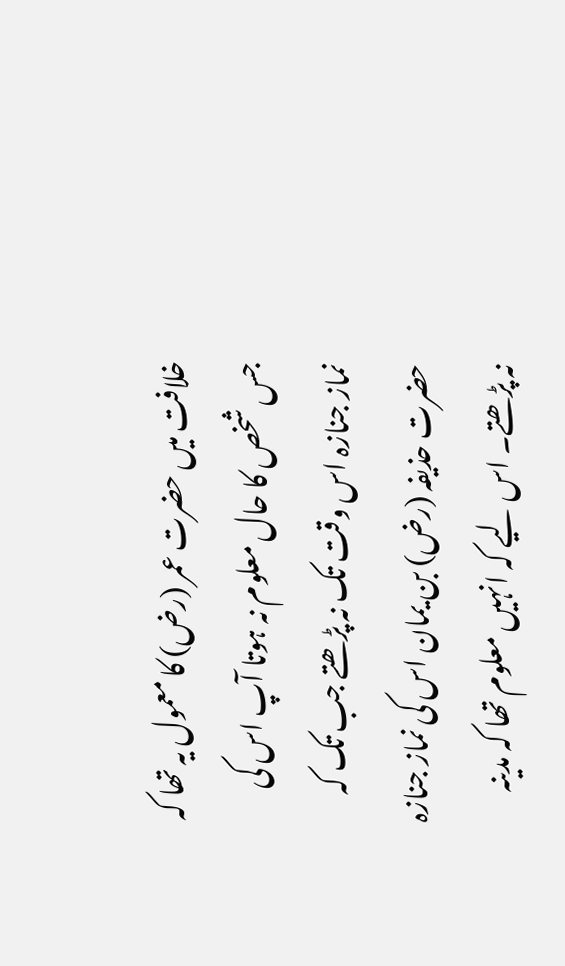خلافت میں حضرت عمر (رض) کا معمول یہ تھا کہ جس شخص کا حال معلوم نہ ہوتا آپ اس کی نماز جنازہ اس وقت تک نہ پڑھتے جب تک کہ حضرت حذیفہ (رض) بن یمان اس کی نماز جنازہ نہ پڑھتے۔ اس لیے کہ انہیں معلوم تھا کہ مدینہ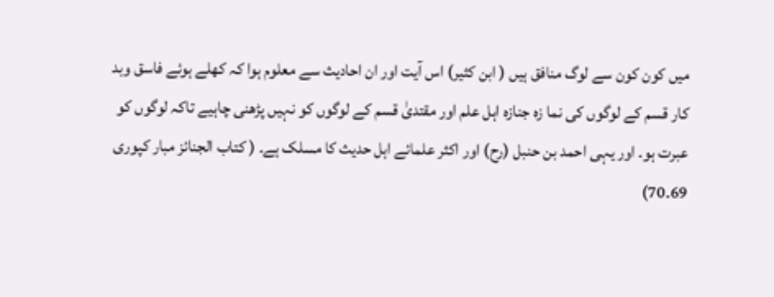میں کون کون سے لوگ منافق ہیں ( ابن کثیر) اس آیت اور ان احادیث سے معلوم ہوا کہ کھلے ہوئے فاسق وبد کار قسم کے لوگوں کی نما زہ جنازہ اہل علم اور مقتدیٰ قسم کے لوگوں کو نہیں پڑھنی چاہیے تاکہ لوگوں کو عبرت ہو۔ اور یہی احمد بن حنبل (رح) اور اکثر علمائے اہل حدیث کا مسلک ہے۔ ( کتاب الجنائز مبار کپوری 69۔70)